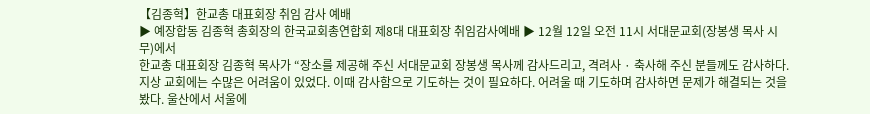【김종혁】한교총 대표회장 취임 감사 예배
▶ 예장합동 김종혁 총회장의 한국교회총연합회 제8대 대표회장 취임감사예배 ▶ 12월 12일 오전 11시 서대문교회(장봉생 목사 시무)에서
한교총 대표회장 김종혁 목사가 “장소를 제공해 주신 서대문교회 장봉생 목사께 감사드리고, 격려사 · 축사해 주신 분들께도 감사하다. 지상 교회에는 수많은 어려움이 있었다. 이때 감사함으로 기도하는 것이 필요하다. 어려울 때 기도하며 감사하면 문제가 해결되는 것을 봤다. 울산에서 서울에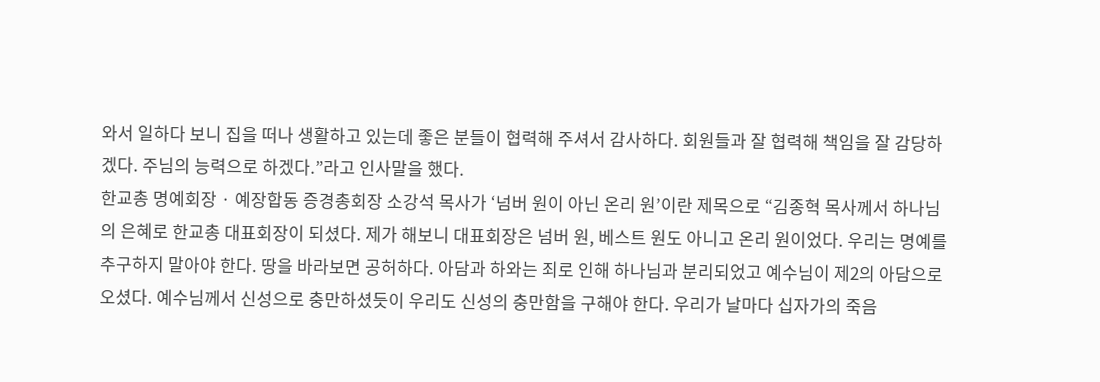와서 일하다 보니 집을 떠나 생활하고 있는데 좋은 분들이 협력해 주셔서 감사하다. 회원들과 잘 협력해 책임을 잘 감당하겠다. 주님의 능력으로 하겠다.”라고 인사말을 했다.
한교총 명예회장 · 예장합동 증경총회장 소강석 목사가 ‘넘버 원이 아닌 온리 원’이란 제목으로 “김종혁 목사께서 하나님의 은혜로 한교총 대표회장이 되셨다. 제가 해보니 대표회장은 넘버 원, 베스트 원도 아니고 온리 원이었다. 우리는 명예를 추구하지 말아야 한다. 땅을 바라보면 공허하다. 아담과 하와는 죄로 인해 하나님과 분리되었고 예수님이 제2의 아담으로 오셨다. 예수님께서 신성으로 충만하셨듯이 우리도 신성의 충만함을 구해야 한다. 우리가 날마다 십자가의 죽음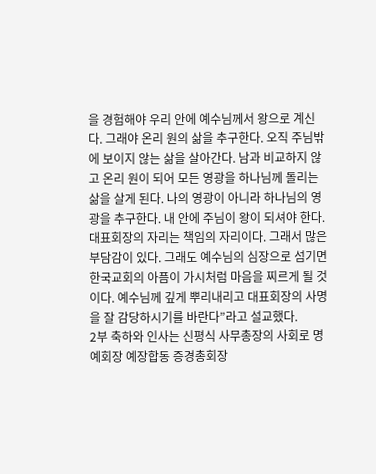을 경험해야 우리 안에 예수님께서 왕으로 계신다. 그래야 온리 원의 삶을 추구한다. 오직 주님밖에 보이지 않는 삶을 살아간다. 남과 비교하지 않고 온리 원이 되어 모든 영광을 하나님께 돌리는 삶을 살게 된다. 나의 영광이 아니라 하나님의 영광을 추구한다. 내 안에 주님이 왕이 되셔야 한다. 대표회장의 자리는 책임의 자리이다. 그래서 많은 부담감이 있다. 그래도 예수님의 심장으로 섬기면 한국교회의 아픔이 가시처럼 마음을 찌르게 될 것이다. 예수님께 깊게 뿌리내리고 대표회장의 사명을 잘 감당하시기를 바란다”라고 설교했다.
2부 축하와 인사는 신평식 사무총장의 사회로 명예회장 예장합동 증경총회장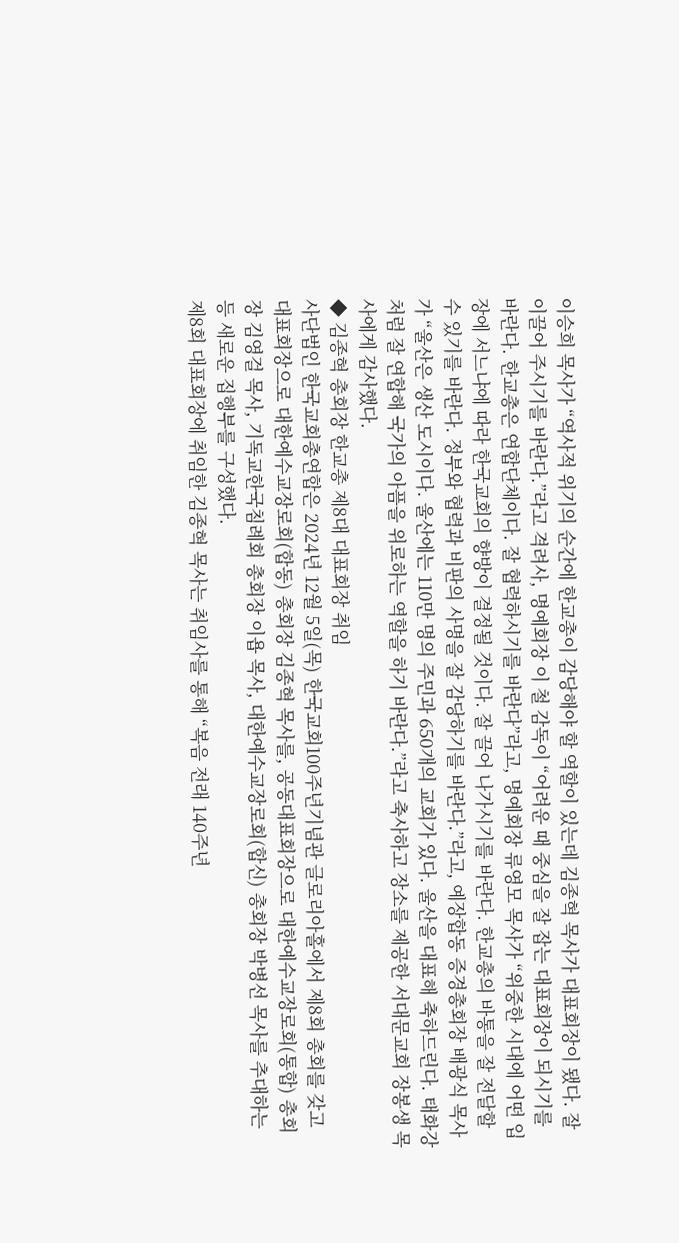이승희 목사가 “역사적 위기의 순간에 한교총이 감당해야 할 역할이 있는데 김종혁 목사가 대표회장이 됐다. 잘 이끌어 주시기를 바란다.”라고 격려사, 명예회장 이 철 감독이 “어려운 때 중심을 잘 잡는 대표회장이 되시기를 바란다. 한교총은 연합단체이다. 잘 협력하시기를 바란다”라고, 명예회장 류영모 목사가 “위중한 시대에 어떤 입장에 서느냐에 따라 한국교회의 향방이 결정될 것이다. 잘 끌어 나가시기를 바란다. 한교총의 바통을 잘 전달할 수 있기를 바란다. 정부와 협력과 비판의 사명을 잘 감당하기를 바란다.”라고, 예장합동 증경총회장 배광식 목사가 “울산은 생산 도시이다. 울산에는 110만 명의 주민과 650개의 교회가 있다. 울산을 대표해 축하드린다. 태화강처럼 잘 연합해 국가의 아픔을 위로하는 역할을 하기 바란다.”라고 축사하고 장소를 제공한 서대문교회 장봉생 목사에게 감사했다.
◆ 김종혁 총회장 한교총 제8대 대표회장 취임
사단법인 한국교회총연합은 2024년 12월 5일(목) 한국교회100주년기념관 글로리아홀에서 제8회 총회를 갖고 대표회장으로 대한예수교장로회(합동) 총회장 김종혁 목사를, 공동대표회장으로 대한예수교장로회(통합) 총회장 김영걸 목사, 기독교한국침례회 총회장 이욥 목사, 대한예수교장로회(합신) 총회장 박병선 목사를 추대하는 등 새로운 집행부를 구성했다.
제8회 대표회장에 취임한 김종혁 목사는 취임사를 통해 “복음 전래 140주년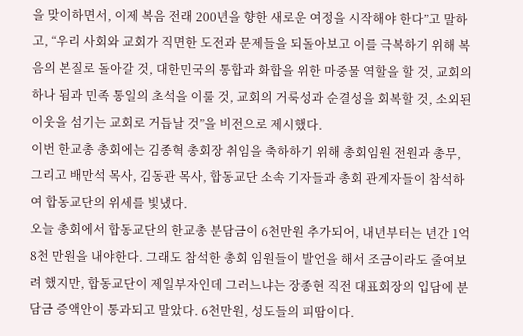을 맞이하면서, 이제 복음 전래 200년을 향한 새로운 여정을 시작해야 한다”고 말하고, “우리 사회와 교회가 직면한 도전과 문제들을 되돌아보고 이를 극복하기 위해 복음의 본질로 돌아갈 것, 대한민국의 통합과 화합을 위한 마중물 역할을 할 것, 교회의 하나 됨과 민족 통일의 초석을 이룰 것, 교회의 거룩성과 순결성을 회복할 것, 소외된 이웃을 섬기는 교회로 거듭날 것”을 비전으로 제시했다.
이번 한교총 총회에는 김종혁 총회장 취임을 축하하기 위해 총회임원 전원과 총무, 그리고 배만석 목사, 김동관 목사, 합동교단 소속 기자들과 총회 관계자들이 참석하여 합동교단의 위세를 빛냈다.
오늘 총회에서 합동교단의 한교총 분담금이 6천만원 추가되어, 내년부터는 년간 1억 8천 만원을 내야한다. 그래도 참석한 총회 임원들이 발언을 해서 조금이라도 줄여보려 했지만, 합동교단이 제일부자인데 그러느냐는 장종현 직전 대표회장의 입담에 분담금 증액안이 통과되고 말았다. 6천만원, 성도들의 피땀이다.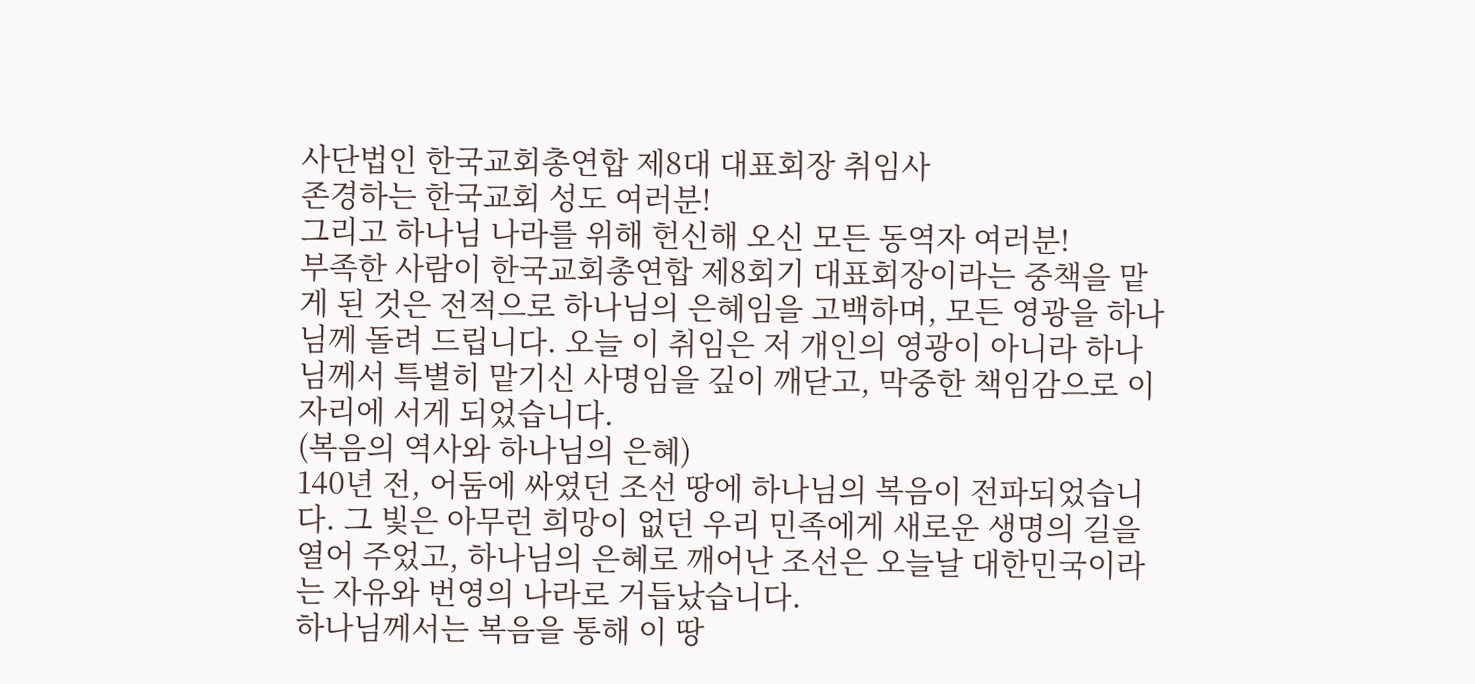사단법인 한국교회총연합 제8대 대표회장 취임사
존경하는 한국교회 성도 여러분!
그리고 하나님 나라를 위해 헌신해 오신 모든 동역자 여러분!
부족한 사람이 한국교회총연합 제8회기 대표회장이라는 중책을 맡게 된 것은 전적으로 하나님의 은혜임을 고백하며, 모든 영광을 하나님께 돌려 드립니다. 오늘 이 취임은 저 개인의 영광이 아니라 하나님께서 특별히 맡기신 사명임을 깊이 깨닫고, 막중한 책임감으로 이 자리에 서게 되었습니다.
(복음의 역사와 하나님의 은혜)
140년 전, 어둠에 싸였던 조선 땅에 하나님의 복음이 전파되었습니다. 그 빛은 아무런 희망이 없던 우리 민족에게 새로운 생명의 길을 열어 주었고, 하나님의 은혜로 깨어난 조선은 오늘날 대한민국이라는 자유와 번영의 나라로 거듭났습니다.
하나님께서는 복음을 통해 이 땅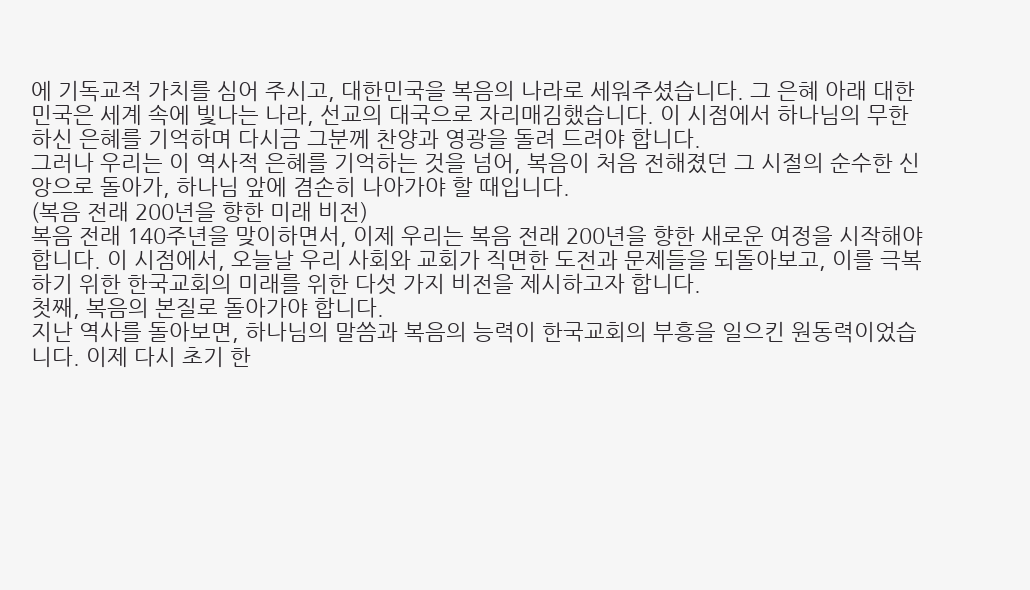에 기독교적 가치를 심어 주시고, 대한민국을 복음의 나라로 세워주셨습니다. 그 은혜 아래 대한민국은 세계 속에 빛나는 나라, 선교의 대국으로 자리매김했습니다. 이 시점에서 하나님의 무한하신 은혜를 기억하며 다시금 그분께 찬양과 영광을 돌려 드려야 합니다.
그러나 우리는 이 역사적 은혜를 기억하는 것을 넘어, 복음이 처음 전해졌던 그 시절의 순수한 신앙으로 돌아가, 하나님 앞에 겸손히 나아가야 할 때입니다.
(복음 전래 200년을 향한 미래 비전)
복음 전래 140주년을 맞이하면서, 이제 우리는 복음 전래 200년을 향한 새로운 여정을 시작해야 합니다. 이 시점에서, 오늘날 우리 사회와 교회가 직면한 도전과 문제들을 되돌아보고, 이를 극복하기 위한 한국교회의 미래를 위한 다섯 가지 비전을 제시하고자 합니다.
첫째, 복음의 본질로 돌아가야 합니다.
지난 역사를 돌아보면, 하나님의 말씀과 복음의 능력이 한국교회의 부흥을 일으킨 원동력이었습니다. 이제 다시 초기 한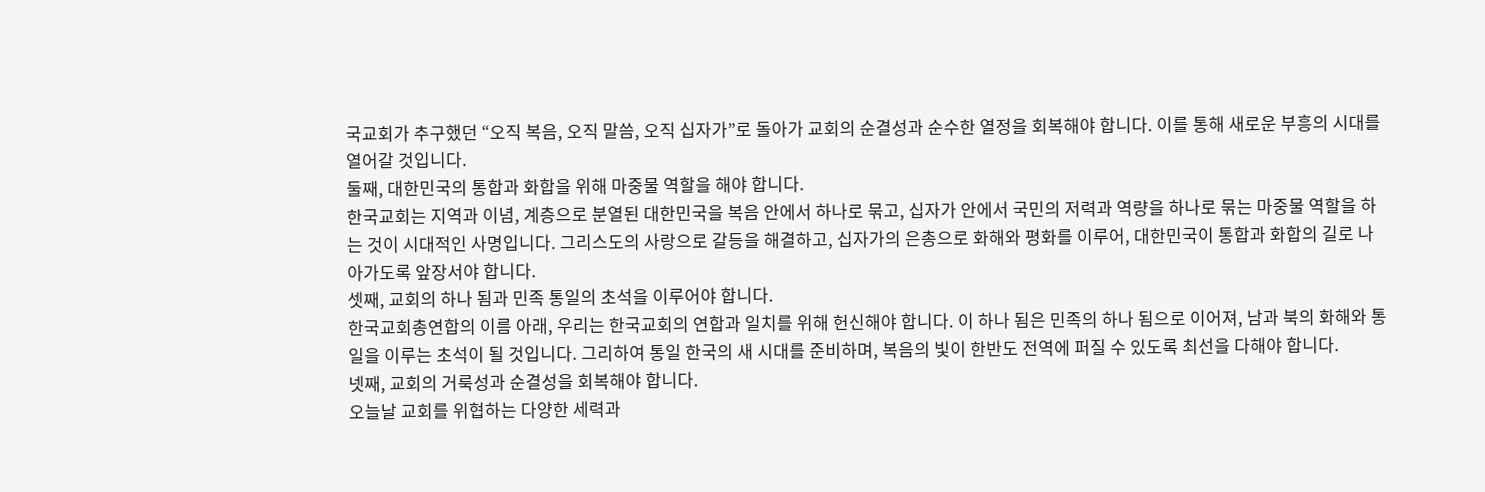국교회가 추구했던 “오직 복음, 오직 말씀, 오직 십자가”로 돌아가 교회의 순결성과 순수한 열정을 회복해야 합니다. 이를 통해 새로운 부흥의 시대를 열어갈 것입니다.
둘째, 대한민국의 통합과 화합을 위해 마중물 역할을 해야 합니다.
한국교회는 지역과 이념, 계층으로 분열된 대한민국을 복음 안에서 하나로 묶고, 십자가 안에서 국민의 저력과 역량을 하나로 묶는 마중물 역할을 하는 것이 시대적인 사명입니다. 그리스도의 사랑으로 갈등을 해결하고, 십자가의 은총으로 화해와 평화를 이루어, 대한민국이 통합과 화합의 길로 나아가도록 앞장서야 합니다.
셋째, 교회의 하나 됨과 민족 통일의 초석을 이루어야 합니다.
한국교회총연합의 이름 아래, 우리는 한국교회의 연합과 일치를 위해 헌신해야 합니다. 이 하나 됨은 민족의 하나 됨으로 이어져, 남과 북의 화해와 통일을 이루는 초석이 될 것입니다. 그리하여 통일 한국의 새 시대를 준비하며, 복음의 빛이 한반도 전역에 퍼질 수 있도록 최선을 다해야 합니다.
넷째, 교회의 거룩성과 순결성을 회복해야 합니다.
오늘날 교회를 위협하는 다양한 세력과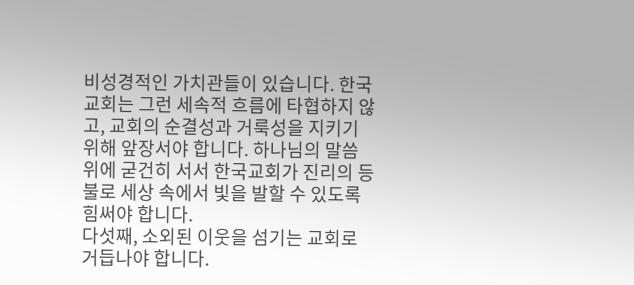비성경적인 가치관들이 있습니다. 한국교회는 그런 세속적 흐름에 타협하지 않고, 교회의 순결성과 거룩성을 지키기 위해 앞장서야 합니다. 하나님의 말씀 위에 굳건히 서서 한국교회가 진리의 등불로 세상 속에서 빛을 발할 수 있도록 힘써야 합니다.
다섯째, 소외된 이웃을 섬기는 교회로 거듭나야 합니다.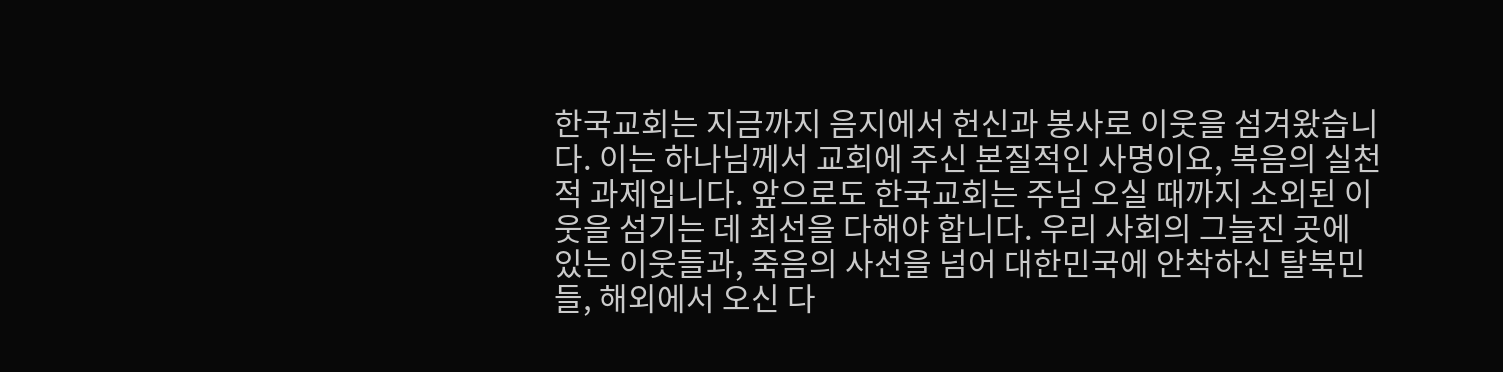한국교회는 지금까지 음지에서 헌신과 봉사로 이웃을 섬겨왔습니다. 이는 하나님께서 교회에 주신 본질적인 사명이요, 복음의 실천적 과제입니다. 앞으로도 한국교회는 주님 오실 때까지 소외된 이웃을 섬기는 데 최선을 다해야 합니다. 우리 사회의 그늘진 곳에 있는 이웃들과, 죽음의 사선을 넘어 대한민국에 안착하신 탈북민들, 해외에서 오신 다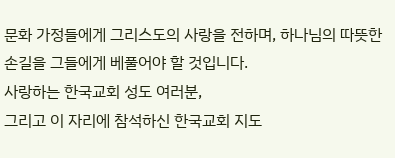문화 가정들에게 그리스도의 사랑을 전하며, 하나님의 따뜻한 손길을 그들에게 베풀어야 할 것입니다.
사랑하는 한국교회 성도 여러분,
그리고 이 자리에 참석하신 한국교회 지도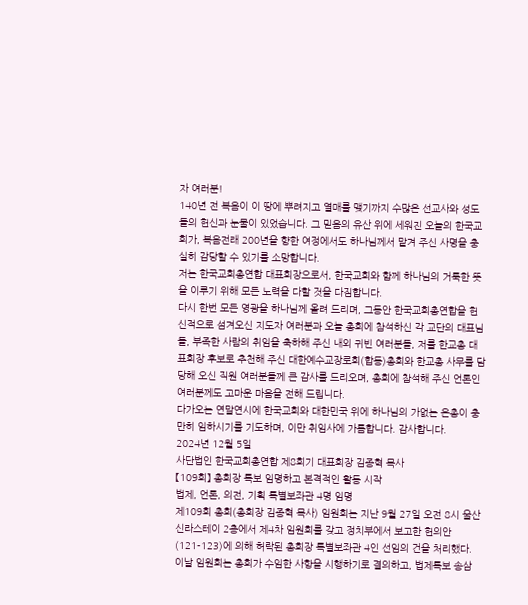자 여러분!
140년 전 복음이 이 땅에 뿌려지고 열매를 맺기까지 수많은 선교사와 성도들의 헌신과 눈물이 있었습니다. 그 믿음의 유산 위에 세워진 오늘의 한국교회가, 복음전래 200년을 향한 여정에서도 하나님께서 맡겨 주신 사명을 충실히 감당할 수 있기를 소망합니다.
저는 한국교회총연합 대표회장으로서, 한국교회와 함께 하나님의 거룩한 뜻을 이루기 위해 모든 노력을 다할 것을 다짐합니다.
다시 한번 모든 영광을 하나님께 올려 드리며, 그동안 한국교회총연합을 헌신적으로 섬겨오신 지도자 여러분과 오늘 총회에 참석하신 각 교단의 대표님들, 부족한 사람의 취임을 축하해 주신 내외 귀빈 여러분들, 저를 한교총 대표회장 후보로 추천해 주신 대한예수교장로회(합동)총회와 한교총 사무를 담당해 오신 직원 여러분들께 큰 감사를 드리오며, 총회에 참석해 주신 언론인 여러분께도 고마운 마음을 전해 드립니다.
다가오는 연말연시에 한국교회와 대한민국 위에 하나님의 가없는 은총이 충만히 임하시기를 기도하며, 이만 취임사에 가름합니다. 감사합니다.
2024년 12월 5일
사단법인 한국교회총연합 제8회기 대표회장 김종혁 목사
【109회】 총회장 특보 임명하고 본격적인 활동 시작
법제, 언론, 의전, 기획 특별보좌관 4명 임명
제109회 총회(총회장 김종혁 목사) 임원회는 지난 9월 27일 오전 8시 울산 신라스테이 2층에서 제4차 임원회를 갖고 정치부에서 보고한 헌의안(121-123)에 의해 허락된 총회장 특별보좌관 4인 선임의 건을 처리했다.
이날 임원회는 총회가 수임한 사항을 시행하기로 결의하고, 법제특보 송삼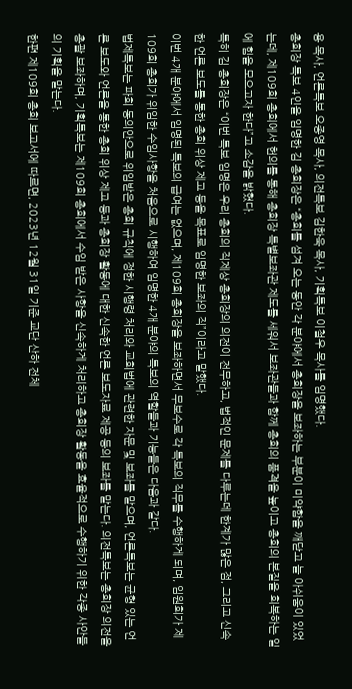용 목사, 언론특보 오종영 목사, 의전특보 김한욱 목사, 기획특보 이철우 목사를 임명했다.
총회장 특보 4인을 임명한 김 총회장은 “총회를 섬겨 오는 동안 각 분야에서 총회장을 보좌하는 부분이 미약함을 깨닫고 늘 아쉬움이 있었는데, 제109회 총회에서 헌의를 통해 총회장 특별보좌관 제도를 세워서 보좌관들과 함께 총회의 품격을 높이고 총회의 본질을 회복하는 일에 힘을 모으고자 한다”고 소감을 밝혔다.
특히 김 총회장은 “이번 특보 임명은 우리 총회의 직제상 총회장의 의전이 전무하고, 법적인 문제를 다루는데 한계가 많은 점, 그리고 신속한 언론 보도를 통한 총회 위상 제고 등을 목표로 임명한 보좌의 직”이라고 말했다.
이번 4개 분야에서 임명된 특보의 급여는 없으며, 제109회 총회장을 보좌하면서 무보수로 각 특보의 직무를 수행하게 되며, 임원회가 제109회 총회가 위임한 수임사항을 처음으로 시행하여 임명한 4개 분야의 특보의 역할들과 기능들은 다음과 같다.
법제특보는 파회 동의안으로 위임받은 총회 규칙에 정한 시행령 처리와 교회법에 관련한 자문 및 보좌를 맡으며, 언론특보는 균형 있는 언론 보도와 언론을 통한 총회 위상 제고 등과 총회장 활동에 대한 신속한 언론 보도자료 제공 등의 보좌를 맡는다. 의전특보는 총회장 의전을 총괄 보좌하며, 기획특보는 제109회 총회에서 수임 받은 사항을 신속하게 처리하고 총회장 활동을 효율적으로 수행하기 위한 각종 사안들의 기획을 맡는다.
한편 제109회 총회 보고서에 따르면, 2023년 12월 31일 기준 교단 산하 전체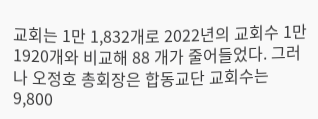교회는 1만 1,832개로 2022년의 교회수 1만 1920개와 비교해 88 개가 줄어들었다. 그러나 오정호 총회장은 합동교단 교회수는 9,800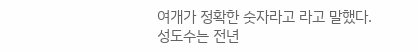여개가 정확한 숫자라고 라고 말했다.
성도수는 전년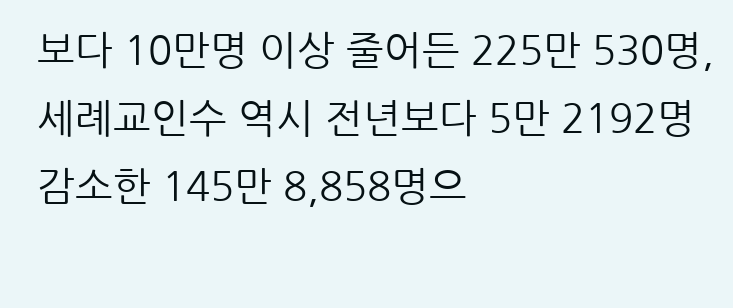보다 10만명 이상 줄어든 225만 530명, 세례교인수 역시 전년보다 5만 2192명 감소한 145만 8,858명으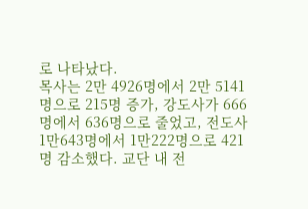로 나타났다.
목사는 2만 4926명에서 2만 5141명으로 215명 증가, 강도사가 666명에서 636명으로 줄었고, 전도사 1만643명에서 1만222명으로 421명 감소했다. 교단 내 전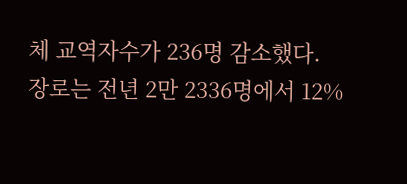체 교역자수가 236명 감소했다.
장로는 전년 2만 2336명에서 12%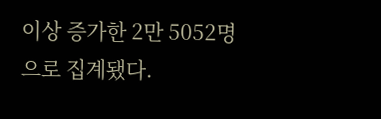이상 증가한 2만 5052명으로 집계됐다.